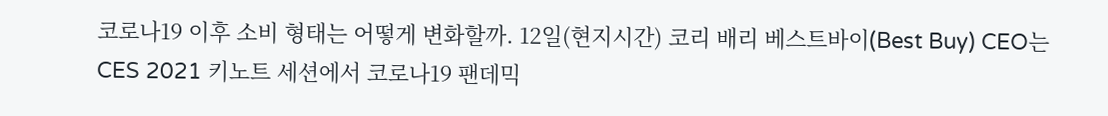코로나19 이후 소비 형태는 어떻게 변화할까. 12일(현지시간) 코리 배리 베스트바이(Best Buy) CEO는 CES 2021 키노트 세션에서 코로나19 팬데믹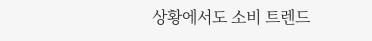상황에서도 소비 트렌드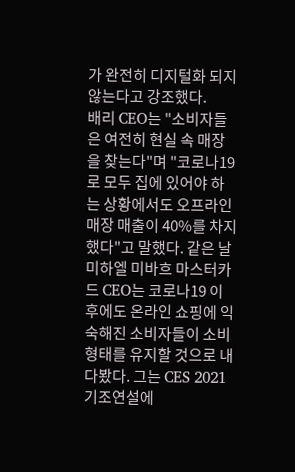가 완전히 디지털화 되지 않는다고 강조했다.
배리 CEO는 "소비자들은 여전히 현실 속 매장을 찾는다"며 "코로나19로 모두 집에 있어야 하는 상황에서도 오프라인 매장 매출이 40%를 차지했다"고 말했다. 같은 날 미하엘 미바흐 마스터카드 CEO는 코로나19 이후에도 온라인 쇼핑에 익숙해진 소비자들이 소비 형태를 유지할 것으로 내다봤다. 그는 CES 2021 기조연설에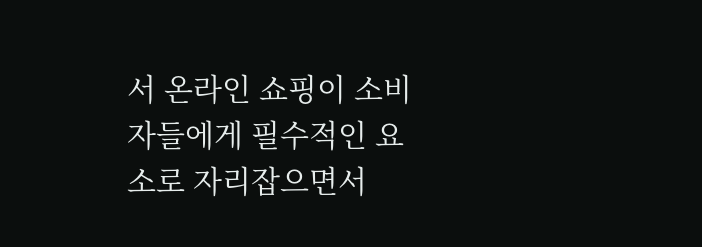서 온라인 쇼핑이 소비자들에게 필수적인 요소로 자리잡으면서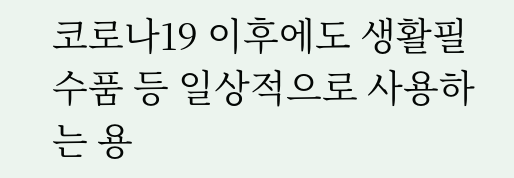코로나19 이후에도 생활필수품 등 일상적으로 사용하는 용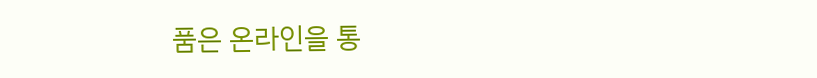품은 온라인을 통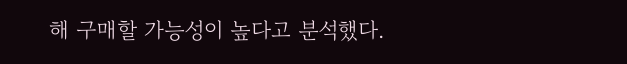해 구매할 가능성이 높다고 분석했다.